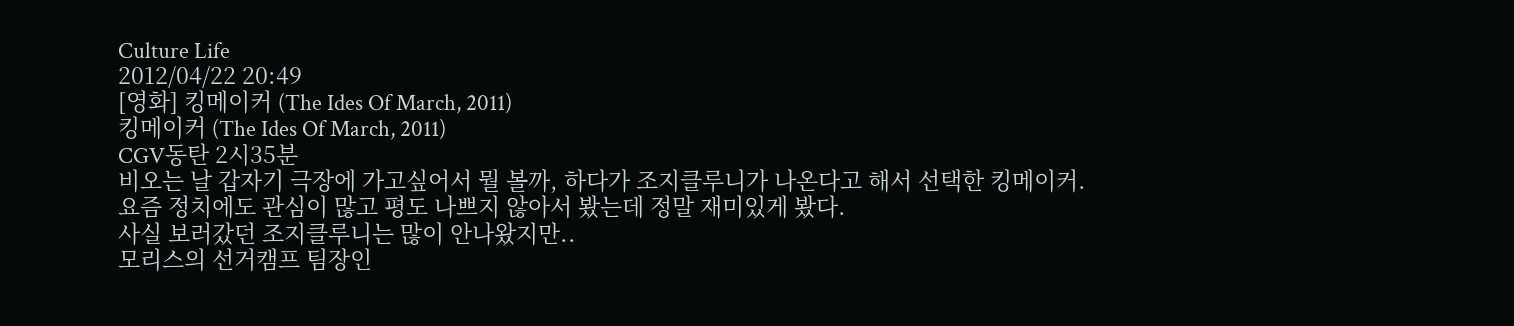Culture Life
2012/04/22 20:49
[영화] 킹메이커 (The Ides Of March, 2011)
킹메이커 (The Ides Of March, 2011)
CGV동탄 2시35분
비오는 날 갑자기 극장에 가고싶어서 뭘 볼까, 하다가 조지클루니가 나온다고 해서 선택한 킹메이커.
요즘 정치에도 관심이 많고 평도 나쁘지 않아서 봤는데 정말 재미있게 봤다.
사실 보러갔던 조지클루니는 많이 안나왔지만..
모리스의 선거캠프 팀장인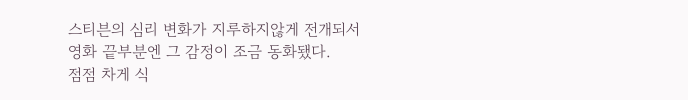스티븐의 심리 변화가 지루하지않게 전개되서
영화 끝부분엔 그 감정이 조금 동화됐다.
점점 차게 식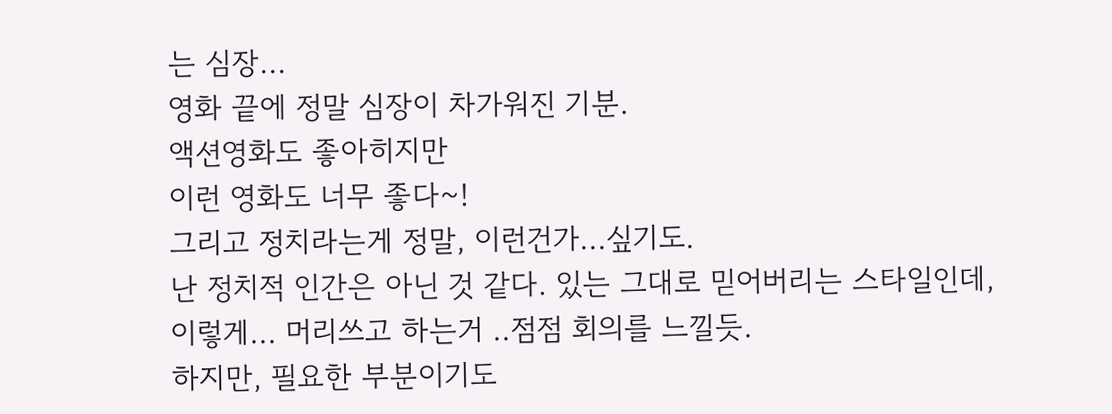는 심장...
영화 끝에 정말 심장이 차가워진 기분.
액션영화도 좋아히지만
이런 영화도 너무 좋다~!
그리고 정치라는게 정말, 이런건가...싶기도.
난 정치적 인간은 아닌 것 같다. 있는 그대로 믿어버리는 스타일인데, 이렇게... 머리쓰고 하는거 ..점점 회의를 느낄듯.
하지만, 필요한 부분이기도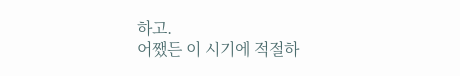하고.
어쨌든 이 시기에 적절하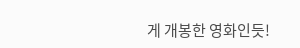게 개봉한 영화인듯!